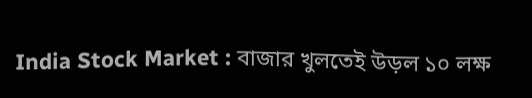India Stock Market : বাজার খুলতেই উড়ল ১০ লক্ষ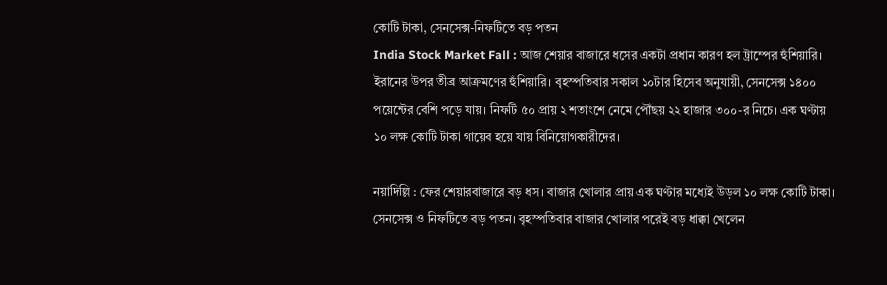কোটি টাকা, সেনসেক্স-নিফটিতে বড় পতন
India Stock Market Fall : আজ শেয়ার বাজারে ধসের একটা প্রধান কারণ হল ট্রাম্পের হুঁশিয়ারি। ইরানের উপর তীব্র আক্রমণের হুঁশিয়ারি। বৃহস্পতিবার সকাল ১০টার হিসেব অনুযায়ী, সেনসেক্স ১৪০০ পয়েন্টের বেশি পড়ে যায়। নিফটি ৫০ প্রায় ২ শতাংশে নেমে পৌঁছয় ২২ হাজার ৩০০-র নিচে। এক ঘণ্টায় ১০ লক্ষ কোটি টাকা গায়েব হয়ে যায় বিনিয়োগকারীদের।

নয়াদিল্লি : ফের শেয়ারবাজারে বড় ধস। বাজার খোলার প্রায় এক ঘণ্টার মধ্যেই উড়ল ১০ লক্ষ কোটি টাকা। সেনসেক্স ও নিফটিতে বড় পতন। বৃহস্পতিবার বাজার খোলার পরেই বড় ধাক্কা খেলেন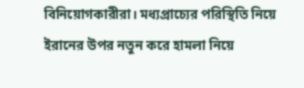বিনিয়োগকারীরা। মধ্যপ্রাচ্যের পরিস্থিতি নিয়ে ইরানের উপর নতুন করে হামলা নিয়ে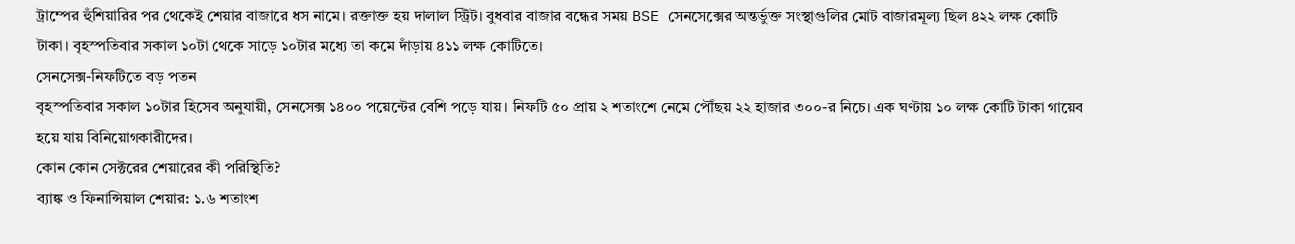ট্রাম্পের হুঁশিয়ারির পর থেকেই শেয়ার বাজারে ধস নামে। রক্তাক্ত হয় দালাল স্ট্রিট। বুধবার বাজার বন্ধের সময় BSE সেনসেক্সের অন্তর্ভুক্ত সংস্থাগুলির মোট বাজারমূল্য ছিল ৪২২ লক্ষ কোটি টাকা। বৃহস্পতিবার সকাল ১০টা থেকে সাড়ে ১০টার মধ্যে তা কমে দাঁড়ায় ৪১১ লক্ষ কোটিতে।
সেনসেক্স-নিফটিতে বড় পতন
বৃহস্পতিবার সকাল ১০টার হিসেব অনুযায়ী, সেনসেক্স ১৪০০ পয়েন্টের বেশি পড়ে যায়। নিফটি ৫০ প্রায় ২ শতাংশে নেমে পৌঁছয় ২২ হাজার ৩০০-র নিচে। এক ঘণ্টায় ১০ লক্ষ কোটি টাকা গায়েব হয়ে যায় বিনিয়োগকারীদের।
কোন কোন সেক্টরের শেয়ারের কী পরিস্থিতি?
ব্যাঙ্ক ও ফিনান্সিয়াল শেয়ার: ১.৬ শতাংশ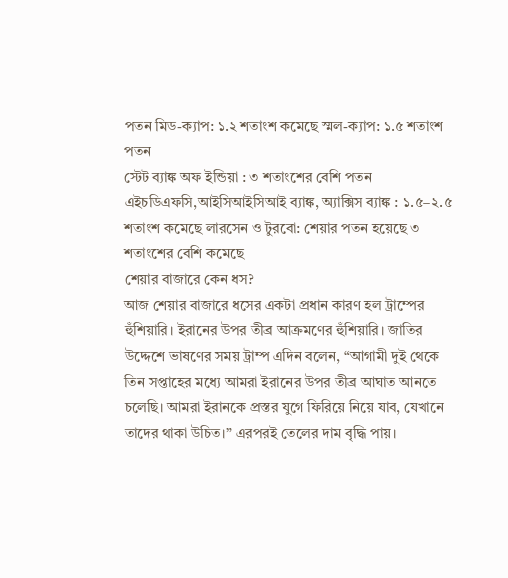পতন মিড-ক্যাপ: ১.২ শতাংশ কমেছে স্মল-ক্যাপ: ১.৫ শতাংশ পতন
স্টেট ব্যাঙ্ক অফ ইন্ডিয়া : ৩ শতাংশের বেশি পতন এইচডিএফসি,আইসিআইসিআই ব্যাঙ্ক, অ্যাক্সিস ব্যাঙ্ক : ১.৫–২.৫ শতাংশ কমেছে লারসেন ও টুরবো: শেয়ার পতন হয়েছে ৩ শতাংশের বেশি কমেছে
শেয়ার বাজারে কেন ধস?
আজ শেয়ার বাজারে ধসের একটা প্রধান কারণ হল ট্রাম্পের হুঁশিয়ারি। ইরানের উপর তীব্র আক্রমণের হুঁশিয়ারি। জাতির উদ্দেশে ভাষণের সময় ট্রাম্প এদিন বলেন, “আগামী দুই থেকে তিন সপ্তাহের মধ্যে আমরা ইরানের উপর তীব্র আঘাত আনতে চলেছি। আমরা ইরানকে প্রস্তর যুগে ফিরিয়ে নিয়ে যাব, যেখানে তাদের থাকা উচিত।” এরপরই তেলের দাম বৃদ্ধি পায়।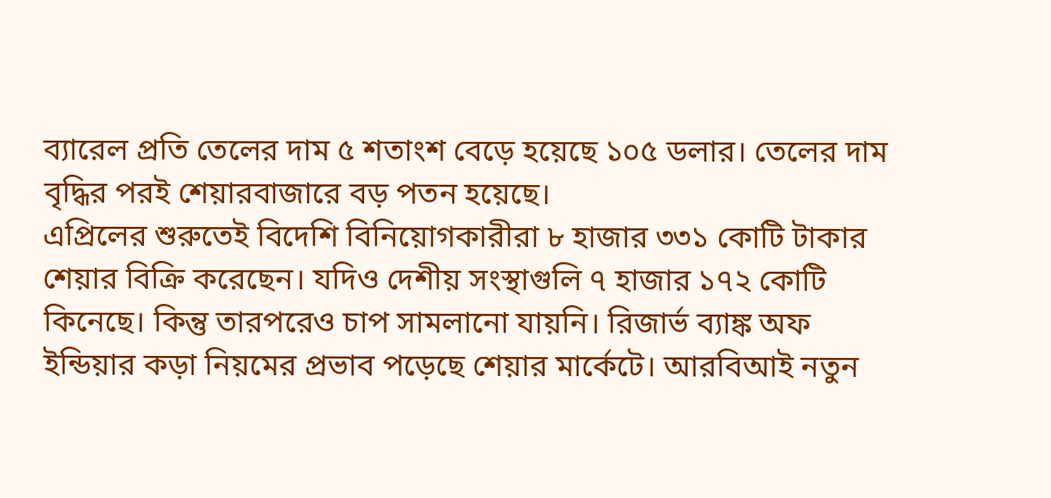ব্যারেল প্রতি তেলের দাম ৫ শতাংশ বেড়ে হয়েছে ১০৫ ডলার। তেলের দাম বৃদ্ধির পরই শেয়ারবাজারে বড় পতন হয়েছে।
এপ্রিলের শুরুতেই বিদেশি বিনিয়োগকারীরা ৮ হাজার ৩৩১ কোটি টাকার শেয়ার বিক্রি করেছেন। যদিও দেশীয় সংস্থাগুলি ৭ হাজার ১৭২ কোটি কিনেছে। কিন্তু তারপরেও চাপ সামলানো যায়নি। রিজার্ভ ব্যাঙ্ক অফ ইন্ডিয়ার কড়া নিয়মের প্রভাব পড়েছে শেয়ার মার্কেটে। আরবিআই নতুন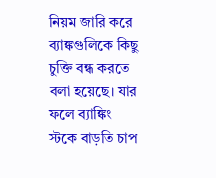নিয়ম জারি করে ব্যাঙ্কগুলিকে কিছু চুক্তি বন্ধ করতে বলা হয়েছে। যার ফলে ব্যাঙ্কিং স্টকে বাড়তি চাপ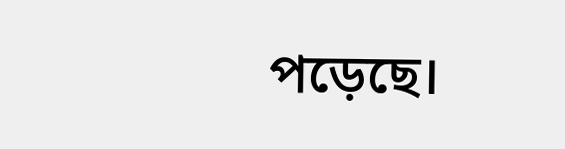পড়েছে।